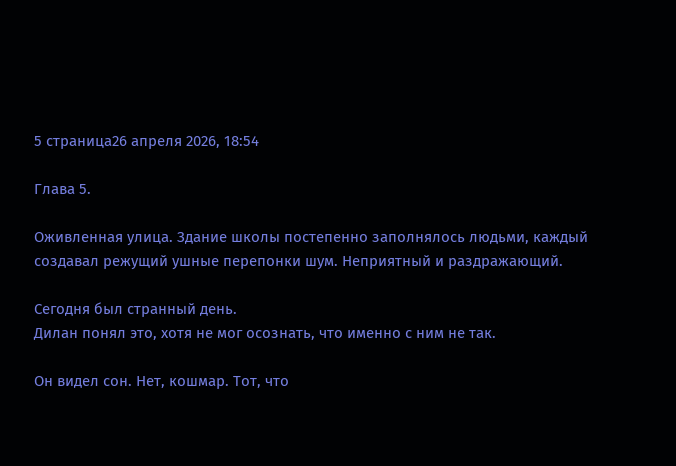5 страница26 апреля 2026, 18:54

Глава 5.

Оживленная улица. Здание школы постепенно заполнялось людьми, каждый создавал режущий ушные перепонки шум. Неприятный и раздражающий.

Сегодня был странный день.
Дилан понял это, хотя не мог осознать, что именно с ним не так.

Он видел сон. Нет, кошмар. Тот, что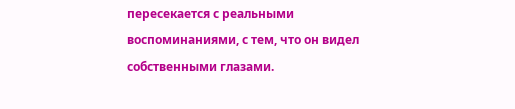пересекается с реальными воспоминаниями, с тем, что он видел собственными глазами.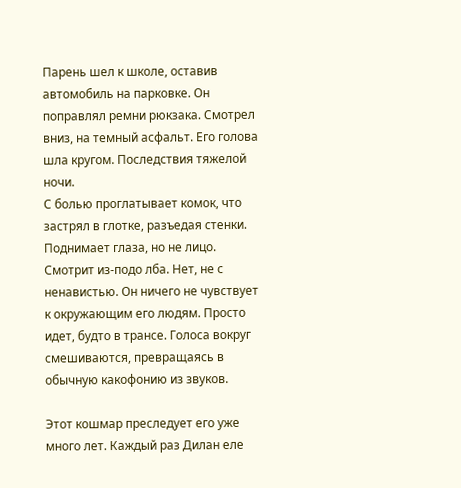Парень шел к школе, оставив автомобиль на парковке. Он поправлял ремни рюкзака. Смотрел вниз, на темный асфальт. Его голова шла кругом. Последствия тяжелой ночи.
С болью проглатывает комок, что застрял в глотке, разъедая стенки. Поднимает глаза, но не лицо. Смотрит из-подо лба. Нет, не с ненавистью. Он ничего не чувствует к окружающим его людям. Просто идет, будто в трансе. Голоса вокруг смешиваются, превращаясь в обычную какофонию из звуков.

Этот кошмар преследует его уже много лет. Каждый раз Дилан еле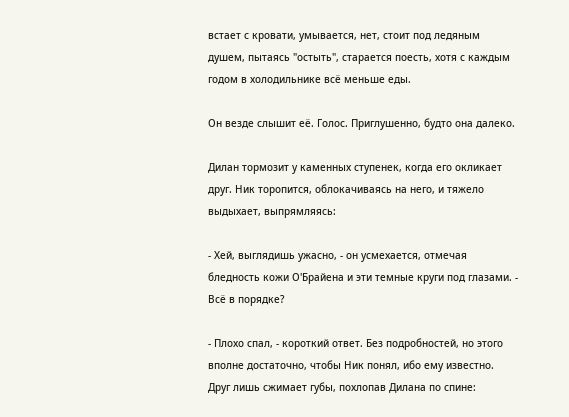встает с кровати, умывается, нет, стоит под ледяным душем, пытаясь "остыть", старается поесть, хотя с каждым годом в холодильнике всё меньше еды.

Он везде слышит её. Голос. Приглушенно, будто она далеко.

Дилан тормозит у каменных ступенек, когда его окликает друг. Ник торопится, облокачиваясь на него, и тяжело выдыхает, выпрямляясь:

- Хей, выглядишь ужасно, - он усмехается, отмечая бледность кожи О'Брайена и эти темные круги под глазами. - Всё в порядке?

- Плохо спал, - короткий ответ. Без подробностей, но этого вполне достаточно, чтобы Ник понял, ибо ему известно. Друг лишь сжимает губы, похлопав Дилана по спине: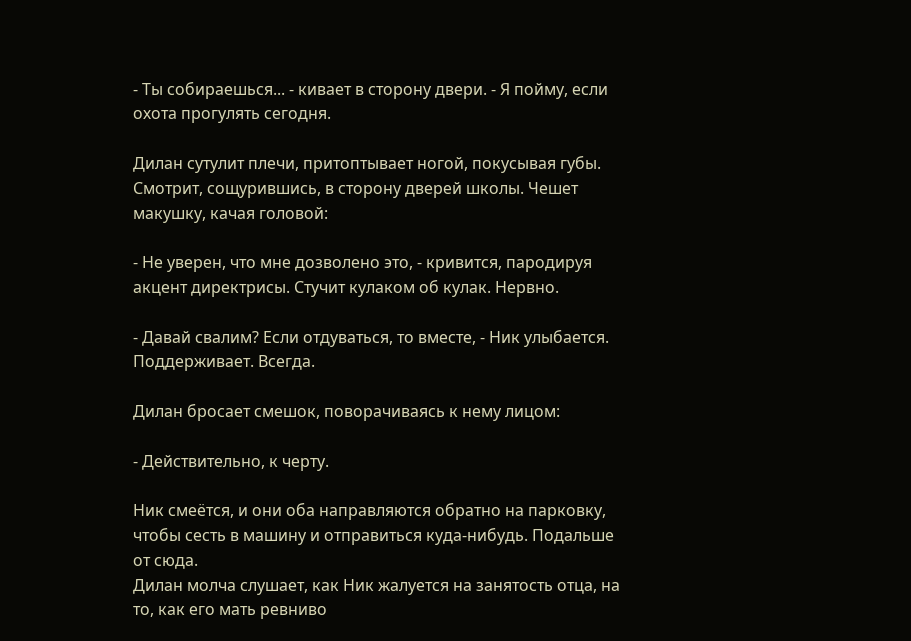- Ты собираешься... - кивает в сторону двери. - Я пойму, если охота прогулять сегодня.

Дилан сутулит плечи, притоптывает ногой, покусывая губы. Смотрит, сощурившись, в сторону дверей школы. Чешет макушку, качая головой:

- Не уверен, что мне дозволено это, - кривится, пародируя акцент директрисы. Стучит кулаком об кулак. Нервно.

- Давай свалим? Если отдуваться, то вместе, - Ник улыбается. Поддерживает. Всегда.

Дилан бросает смешок, поворачиваясь к нему лицом:

- Действительно, к черту.

Ник смеётся, и они оба направляются обратно на парковку, чтобы сесть в машину и отправиться куда-нибудь. Подальше от сюда.
Дилан молча слушает, как Ник жалуется на занятость отца, на то, как его мать ревниво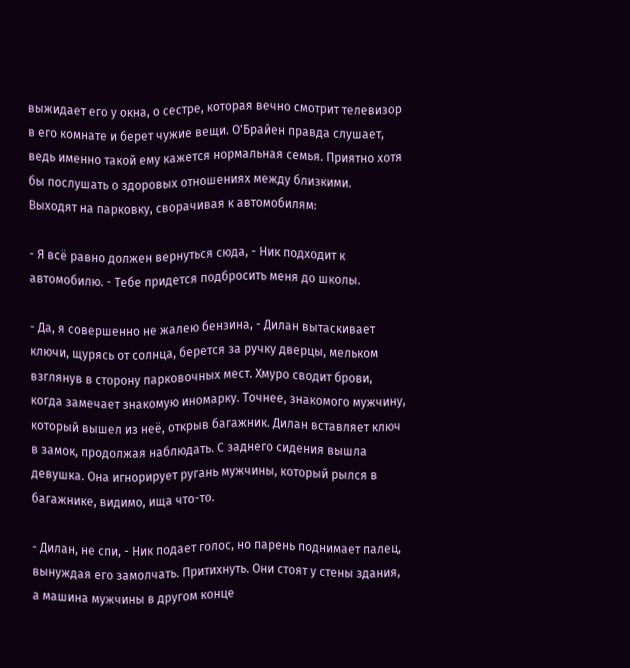выжидает его у окна, о сестре, которая вечно смотрит телевизор в его комнате и берет чужие вещи. О'Брайен правда слушает, ведь именно такой ему кажется нормальная семья. Приятно хотя бы послушать о здоровых отношениях между близкими.
Выходят на парковку, сворачивая к автомобилям:

- Я всё равно должен вернуться сюда, - Ник подходит к автомобилю. - Тебе придется подбросить меня до школы.

- Да, я совершенно не жалею бензина, - Дилан вытаскивает ключи, щурясь от солнца, берется за ручку дверцы, мельком взглянув в сторону парковочных мест. Хмуро сводит брови, когда замечает знакомую иномарку. Точнее, знакомого мужчину, который вышел из неё, открыв багажник. Дилан вставляет ключ в замок, продолжая наблюдать. С заднего сидения вышла девушка. Она игнорирует ругань мужчины, который рылся в багажнике, видимо, ища что-то.

- Дилан, не спи, - Ник подает голос, но парень поднимает палец, вынуждая его замолчать. Притихнуть. Они стоят у стены здания, а машина мужчины в другом конце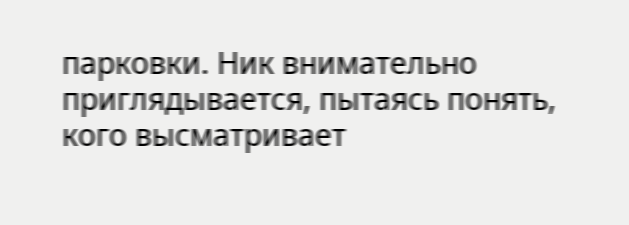парковки. Ник внимательно приглядывается, пытаясь понять, кого высматривает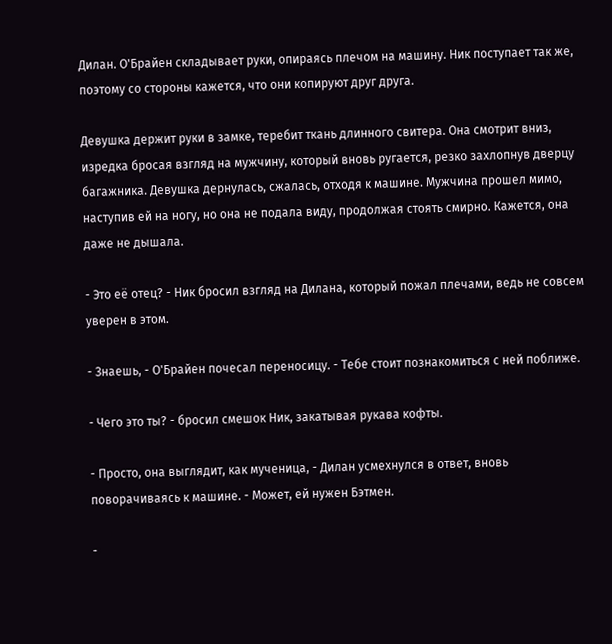Дилан. О'Брайен складывает руки, опираясь плечом на машину. Ник поступает так же, поэтому со стороны кажется, что они копируют друг друга.

Девушка держит руки в замке, теребит ткань длинного свитера. Она смотрит вниз, изредка бросая взгляд на мужчину, который вновь ругается, резко захлопнув дверцу багажника. Девушка дернулась, сжалась, отходя к машине. Мужчина прошел мимо, наступив ей на ногу, но она не подала виду, продолжая стоять смирно. Кажется, она даже не дышала.

- Это её отец? - Ник бросил взгляд на Дилана, который пожал плечами, ведь не совсем уверен в этом.

- Знаешь, - О'Брайен почесал переносицу. - Тебе стоит познакомиться с ней поближе.

- Чего это ты? - бросил смешок Ник, закатывая рукава кофты.

- Просто, она выглядит, как мученица, - Дилан усмехнулся в ответ, вновь поворачиваясь к машине. - Может, ей нужен Бэтмен.

-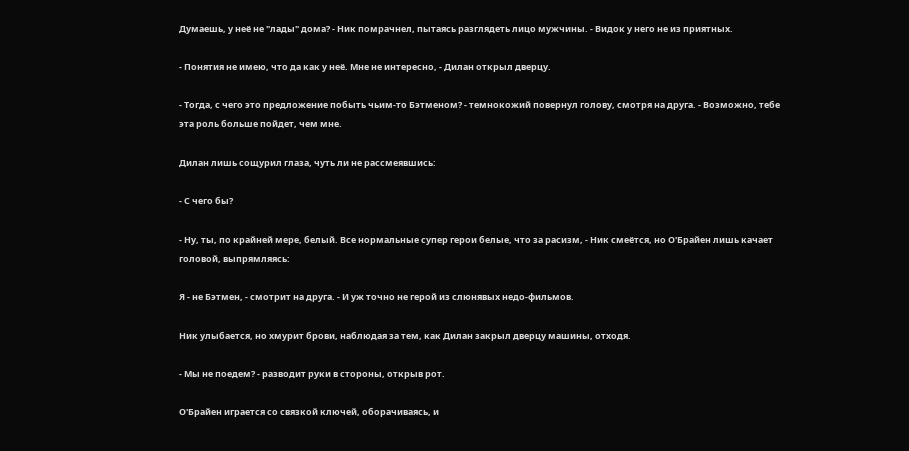Думаешь, у неё не "лады" дома? - Ник помрачнел, пытаясь разглядеть лицо мужчины. - Видок у него не из приятных.

- Понятия не имею, что да как у неё. Мне не интересно, - Дилан открыл дверцу.

- Тогда, с чего это предложение побыть чьим-то Бэтменом? - темнокожий повернул голову, смотря на друга. - Возможно, тебе эта роль больше пойдет, чем мне.

Дилан лишь сощурил глаза, чуть ли не рассмеявшись:

- С чего бы?

- Ну, ты, по крайней мере, белый. Все нормальные супер герои белые, что за расизм, - Ник смеётся, но О'Брайен лишь качает головой, выпрямляясь:

Я - не Бэтмен, - смотрит на друга. - И уж точно не герой из слюнявых недо-фильмов.

Ник улыбается, но хмурит брови, наблюдая за тем, как Дилан закрыл дверцу машины, отходя.

- Мы не поедем? - разводит руки в стороны, открыв рот.

О'Брайен играется со связкой ключей, оборачиваясь, и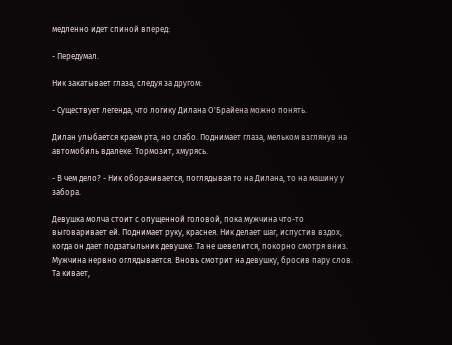медленно идет спиной вперед:

- Передумал.

Ник закатывает глаза, следуя за другом:

- Существует легенда, что логику Дилана О'Брайена можно понять.

Дилан улыбается краем рта, но слабо. Поднимает глаза, мельком взглянув на автомобиль вдалеке. Тормозит, хмурясь.

- В чем дело? - Ник оборачивается, поглядывая то на Дилана, то на машину у забора.

Девушка молча стоит с опущенной головой, пока мужчина что-то выговаривает ей. Поднимает руку, краснея. Ник делает шаг, испустив вздох, когда он дает подзатыльник девушке. Та не шевелится, покорно смотря вниз. Мужчина нервно оглядывается. Вновь смотрит на девушку, бросив пару слов. Та кивает,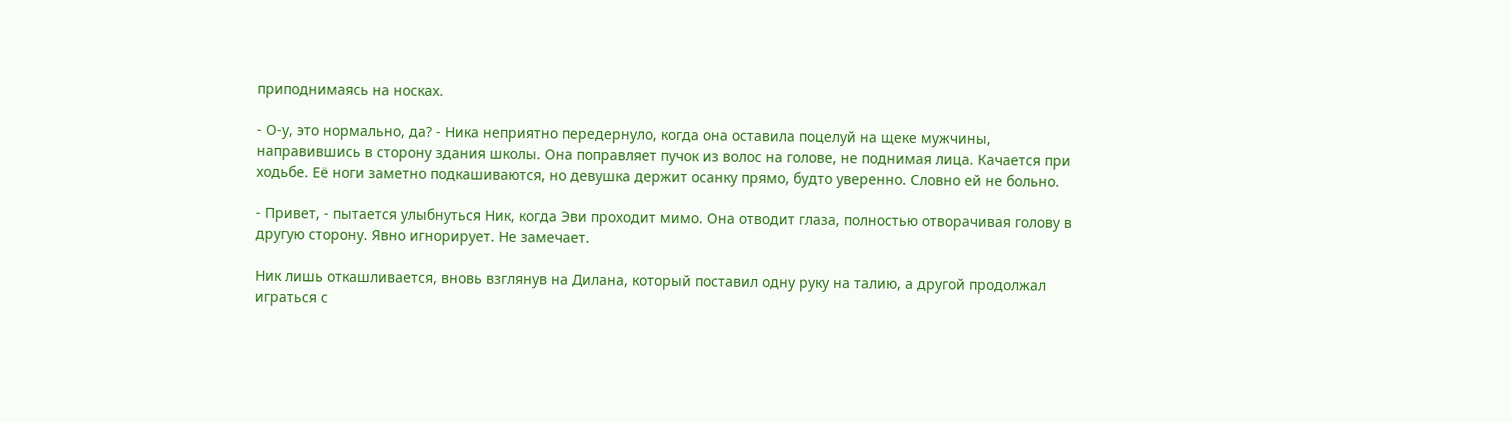приподнимаясь на носках.

- О-у, это нормально, да? - Ника неприятно передернуло, когда она оставила поцелуй на щеке мужчины, направившись в сторону здания школы. Она поправляет пучок из волос на голове, не поднимая лица. Качается при ходьбе. Её ноги заметно подкашиваются, но девушка держит осанку прямо, будто уверенно. Словно ей не больно.

- Привет, - пытается улыбнуться Ник, когда Эви проходит мимо. Она отводит глаза, полностью отворачивая голову в другую сторону. Явно игнорирует. Не замечает.

Ник лишь откашливается, вновь взглянув на Дилана, который поставил одну руку на талию, а другой продолжал играться с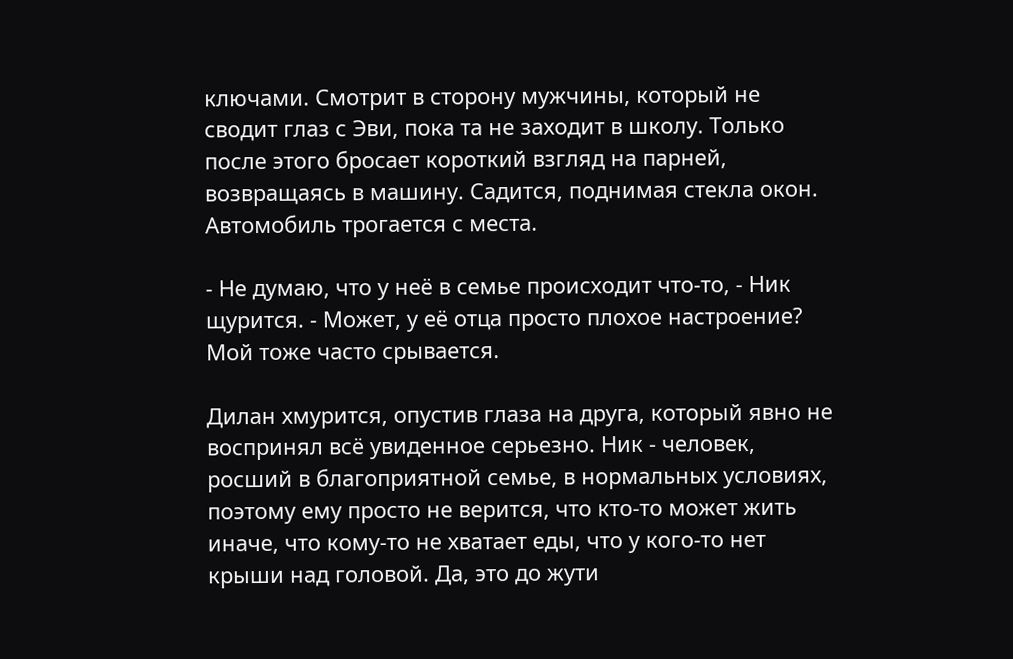ключами. Смотрит в сторону мужчины, который не сводит глаз с Эви, пока та не заходит в школу. Только после этого бросает короткий взгляд на парней, возвращаясь в машину. Садится, поднимая стекла окон. Автомобиль трогается с места.

- Не думаю, что у неё в семье происходит что-то, - Ник щурится. - Может, у её отца просто плохое настроение? Мой тоже часто срывается.

Дилан хмурится, опустив глаза на друга, который явно не воспринял всё увиденное серьезно. Ник - человек, росший в благоприятной семье, в нормальных условиях, поэтому ему просто не верится, что кто-то может жить иначе, что кому-то не хватает еды, что у кого-то нет крыши над головой. Да, это до жути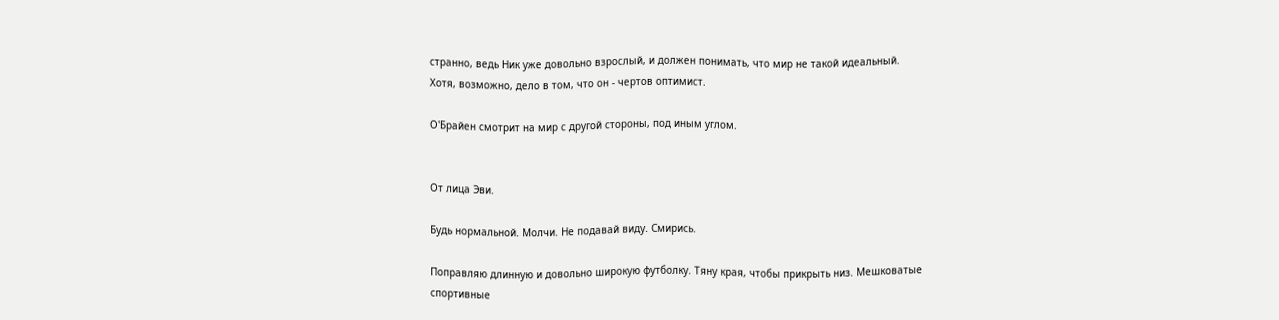странно, ведь Ник уже довольно взрослый, и должен понимать, что мир не такой идеальный.
Хотя, возможно, дело в том, что он - чертов оптимист.

О'Брайен смотрит на мир с другой стороны, под иным углом.


От лица Эви.

Будь нормальной. Молчи. Не подавай виду. Смирись.

Поправляю длинную и довольно широкую футболку. Тяну края, чтобы прикрыть низ. Мешковатые спортивные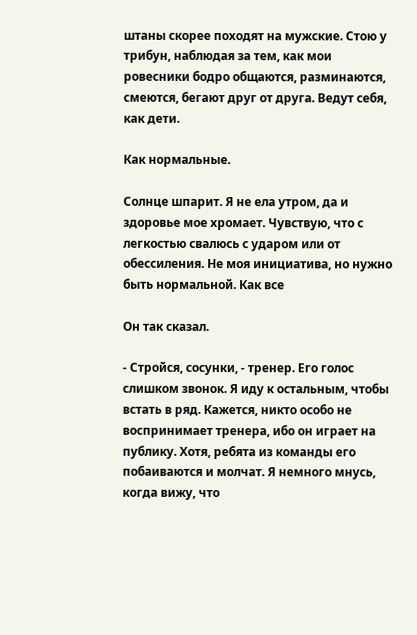штаны скорее походят на мужские. Стою у трибун, наблюдая за тем, как мои ровесники бодро общаются, разминаются, смеются, бегают друг от друга. Ведут себя, как дети.

Как нормальные.

Солнце шпарит. Я не ела утром, да и здоровье мое хромает. Чувствую, что с легкостью свалюсь с ударом или от обессиления. Не моя инициатива, но нужно быть нормальной. Как все

Он так сказал.

- Стройся, сосунки, - тренер. Его голос слишком звонок. Я иду к остальным, чтобы встать в ряд. Кажется, никто особо не воспринимает тренера, ибо он играет на публику. Хотя, ребята из команды его побаиваются и молчат. Я немного мнусь, когда вижу, что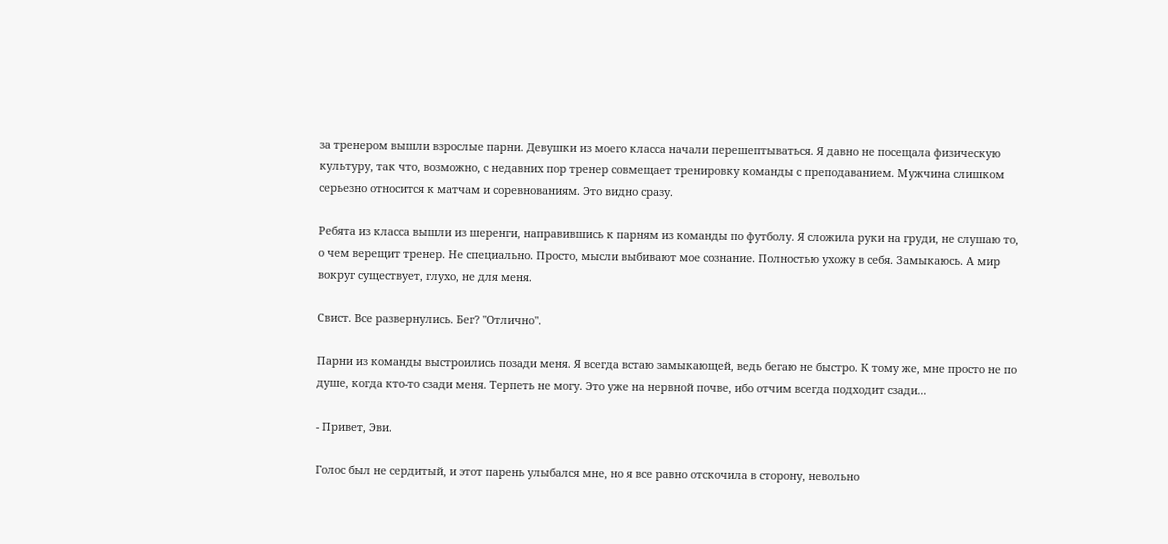за тренером вышли взрослые парни. Девушки из моего класса начали перешептываться. Я давно не посещала физическую культуру, так что, возможно, с недавних пор тренер совмещает тренировку команды с преподаванием. Мужчина слишком серьезно относится к матчам и соревнованиям. Это видно сразу.

Ребята из класса вышли из шеренги, направившись к парням из команды по футболу. Я сложила руки на груди, не слушаю то, о чем верещит тренер. Не специально. Просто, мысли выбивают мое сознание. Полностью ухожу в себя. Замыкаюсь. А мир вокруг существует, глухо, не для меня.

Свист. Все развернулись. Бег? "Отлично".

Парни из команды выстроились позади меня. Я всегда встаю замыкающей, ведь бегаю не быстро. К тому же, мне просто не по душе, когда кто-то сзади меня. Терпеть не могу. Это уже на нервной почве, ибо отчим всегда подходит сзади...

- Привет, Эви.

Голос был не сердитый, и этот парень улыбался мне, но я все равно отскочила в сторону, невольно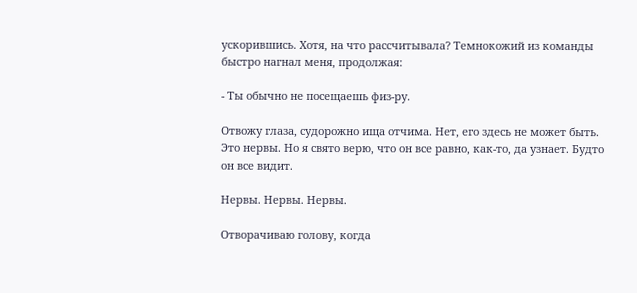ускорившись. Хотя, на что рассчитывала? Темнокожий из команды быстро нагнал меня, продолжая:

- Ты обычно не посещаешь физ-ру.

Отвожу глаза, судорожно ища отчима. Нет, его здесь не может быть. Это нервы. Но я свято верю, что он все равно, как-то, да узнает. Будто он все видит.

Нервы. Нервы. Нервы.

Отворачиваю голову, когда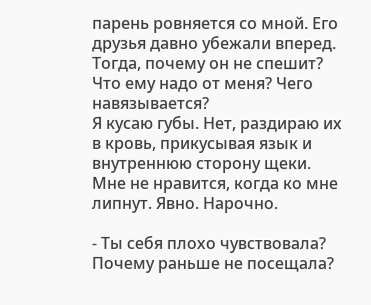парень ровняется со мной. Его друзья давно убежали вперед. Тогда, почему он не спешит? Что ему надо от меня? Чего навязывается?
Я кусаю губы. Нет, раздираю их в кровь, прикусывая язык и внутреннюю сторону щеки. Мне не нравится, когда ко мне липнут. Явно. Нарочно.

- Ты себя плохо чувствовала? Почему раньше не посещала?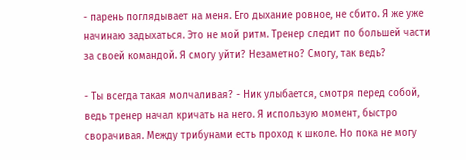- парень поглядывает на меня. Его дыхание ровное, не сбито. Я же уже начинаю задыхаться. Это не мой ритм. Тренер следит по большей части за своей командой. Я смогу уйти? Незаметно? Смогу, так ведь?

- Ты всегда такая молчаливая? - Ник улыбается, смотря перед собой, ведь тренер начал кричать на него. Я использую момент, быстро сворачивая. Между трибунами есть проход к школе. Но пока не могу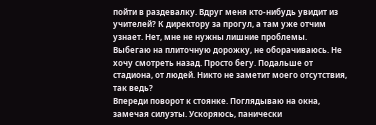пойти в раздевалку. Вдруг меня кто-нибудь увидит из учителей? К директору за прогул, а там уже отчим узнает. Нет, мне не нужны лишние проблемы.
Выбегаю на плиточную дорожку, не оборачиваюсь. Не хочу смотреть назад. Просто бегу. Подальше от стадиона, от людей. Никто не заметит моего отсутствия, так ведь?
Впереди поворот к стоянке. Поглядываю на окна, замечая силуэты. Ускоряюсь, панически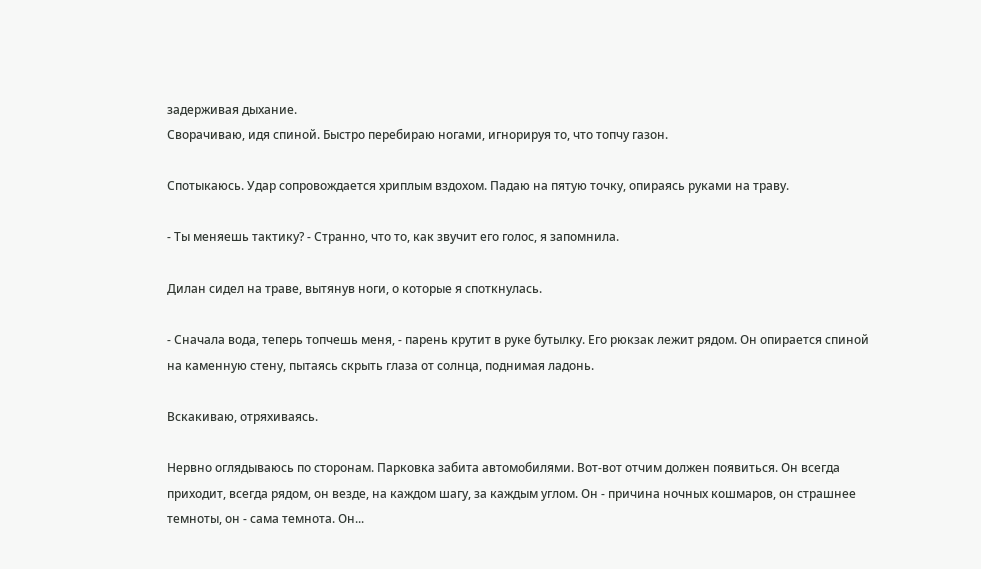задерживая дыхание.
Сворачиваю, идя спиной. Быстро перебираю ногами, игнорируя то, что топчу газон.

Спотыкаюсь. Удар сопровождается хриплым вздохом. Падаю на пятую точку, опираясь руками на траву.

- Ты меняешь тактику? - Странно, что то, как звучит его голос, я запомнила.

Дилан сидел на траве, вытянув ноги, о которые я споткнулась.

- Сначала вода, теперь топчешь меня, - парень крутит в руке бутылку. Его рюкзак лежит рядом. Он опирается спиной на каменную стену, пытаясь скрыть глаза от солнца, поднимая ладонь.

Вскакиваю, отряхиваясь.

Нервно оглядываюсь по сторонам. Парковка забита автомобилями. Вот-вот отчим должен появиться. Он всегда приходит, всегда рядом, он везде, на каждом шагу, за каждым углом. Он - причина ночных кошмаров, он страшнее темноты, он - сама темнота. Он...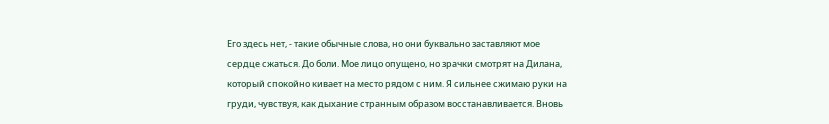Его здесь нет, - такие обычные слова, но они буквально заставляют мое сердце сжаться. До боли. Мое лицо опущено, но зрачки смотрят на Дилана, который спокойно кивает на место рядом с ним. Я сильнее сжимаю руки на груди, чувствуя, как дыхание странным образом восстанавливается. Вновь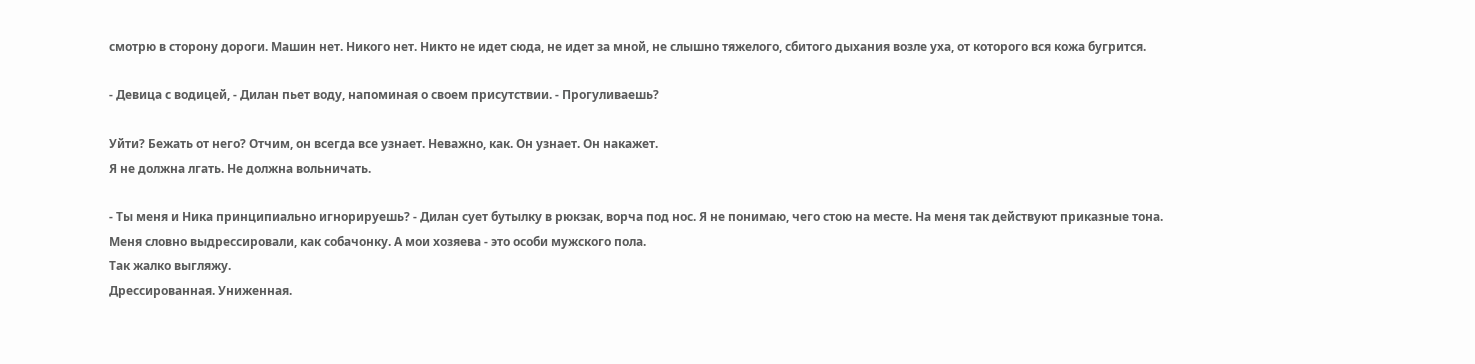смотрю в сторону дороги. Машин нет. Никого нет. Никто не идет сюда, не идет за мной, не слышно тяжелого, сбитого дыхания возле уха, от которого вся кожа бугрится.

- Девица с водицей, - Дилан пьет воду, напоминая о своем присутствии. - Прогуливаешь?

Уйти? Бежать от него? Отчим, он всегда все узнает. Неважно, как. Он узнает. Он накажет.
Я не должна лгать. Не должна вольничать.

- Ты меня и Ника принципиально игнорируешь? - Дилан сует бутылку в рюкзак, ворча под нос. Я не понимаю, чего стою на месте. На меня так действуют приказные тона. Меня словно выдрессировали, как собачонку. А мои хозяева - это особи мужского пола.
Так жалко выгляжу.
Дрессированная. Униженная.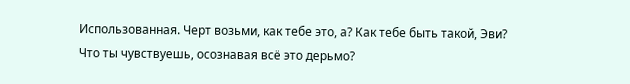Использованная. Черт возьми, как тебе это, а? Как тебе быть такой, Эви? Что ты чувствуешь, осознавая всё это дерьмо?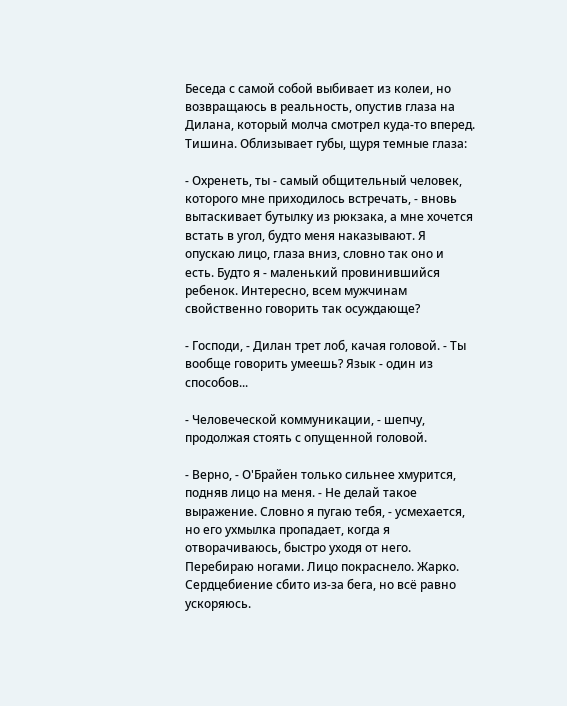Беседа с самой собой выбивает из колеи, но возвращаюсь в реальность, опустив глаза на Дилана, который молча смотрел куда-то вперед. Тишина. Облизывает губы, щуря темные глаза:

- Охренеть, ты - самый общительный человек, которого мне приходилось встречать, - вновь вытаскивает бутылку из рюкзака, а мне хочется встать в угол, будто меня наказывают. Я опускаю лицо, глаза вниз, словно так оно и есть. Будто я - маленький провинившийся ребенок. Интересно, всем мужчинам свойственно говорить так осуждающе?

- Господи, - Дилан трет лоб, качая головой. - Ты вообще говорить умеешь? Язык - один из способов...

- Человеческой коммуникации, - шепчу, продолжая стоять с опущенной головой.

- Верно, - О'Брайен только сильнее хмурится, подняв лицо на меня. - Не делай такое выражение. Словно я пугаю тебя, - усмехается, но его ухмылка пропадает, когда я отворачиваюсь, быстро уходя от него. Перебираю ногами. Лицо покраснело. Жарко. Сердцебиение сбито из-за бега, но всё равно ускоряюсь.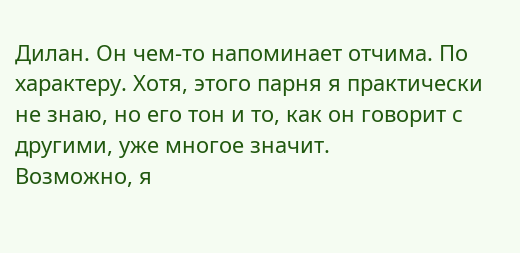Дилан. Он чем-то напоминает отчима. По характеру. Хотя, этого парня я практически не знаю, но его тон и то, как он говорит с другими, уже многое значит.
Возможно, я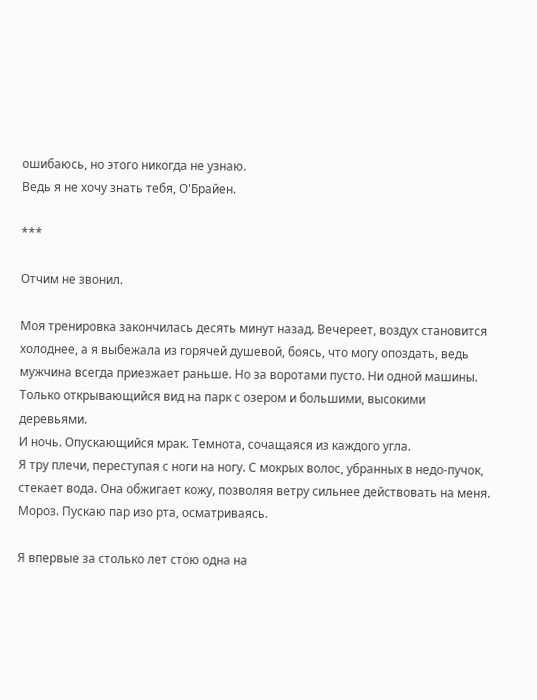ошибаюсь, но этого никогда не узнаю.
Ведь я не хочу знать тебя, О'Брайен.

***

Отчим не звонил.

Моя тренировка закончилась десять минут назад. Вечереет, воздух становится холоднее, а я выбежала из горячей душевой, боясь, что могу опоздать, ведь мужчина всегда приезжает раньше. Но за воротами пусто. Ни одной машины. Только открывающийся вид на парк с озером и большими, высокими деревьями.
И ночь. Опускающийся мрак. Темнота, сочащаяся из каждого угла.
Я тру плечи, переступая с ноги на ногу. С мокрых волос, убранных в недо-пучок, стекает вода. Она обжигает кожу, позволяя ветру сильнее действовать на меня. Мороз. Пускаю пар изо рта, осматриваясь.

Я впервые за столько лет стою одна на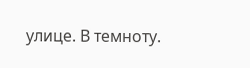улице. В темноту.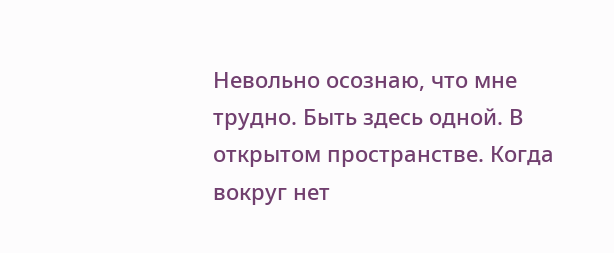Невольно осознаю, что мне трудно. Быть здесь одной. В открытом пространстве. Когда вокруг нет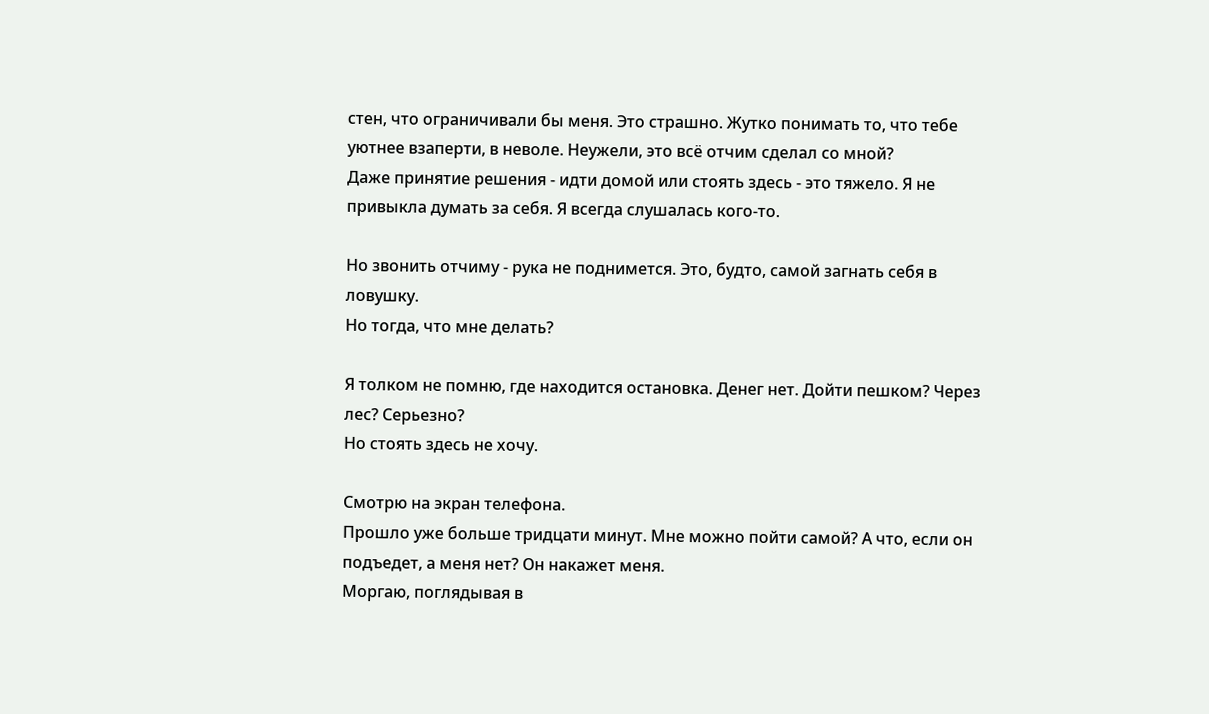стен, что ограничивали бы меня. Это страшно. Жутко понимать то, что тебе уютнее взаперти, в неволе. Неужели, это всё отчим сделал со мной?
Даже принятие решения - идти домой или стоять здесь - это тяжело. Я не привыкла думать за себя. Я всегда слушалась кого-то.

Но звонить отчиму - рука не поднимется. Это, будто, самой загнать себя в ловушку.
Но тогда, что мне делать?

Я толком не помню, где находится остановка. Денег нет. Дойти пешком? Через лес? Серьезно?
Но стоять здесь не хочу.

Смотрю на экран телефона.
Прошло уже больше тридцати минут. Мне можно пойти самой? А что, если он подъедет, а меня нет? Он накажет меня.
Моргаю, поглядывая в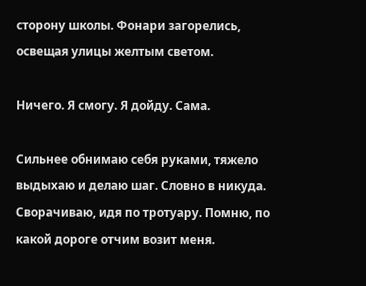сторону школы. Фонари загорелись, освещая улицы желтым светом.

Ничего. Я смогу. Я дойду. Сама.

Сильнее обнимаю себя руками, тяжело выдыхаю и делаю шаг. Словно в никуда.
Сворачиваю, идя по тротуару. Помню, по какой дороге отчим возит меня.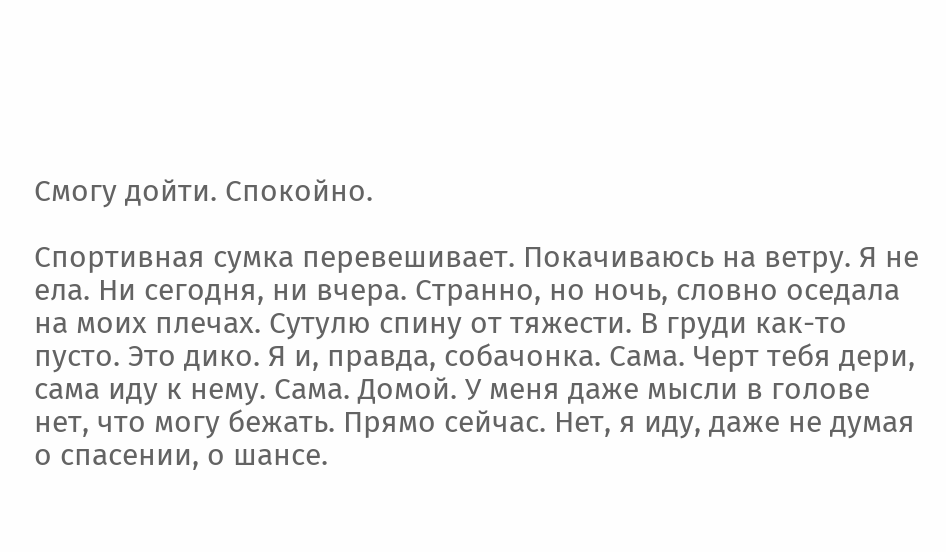Смогу дойти. Спокойно.

Спортивная сумка перевешивает. Покачиваюсь на ветру. Я не ела. Ни сегодня, ни вчера. Странно, но ночь, словно оседала на моих плечах. Сутулю спину от тяжести. В груди как-то пусто. Это дико. Я и, правда, собачонка. Сама. Черт тебя дери, сама иду к нему. Сама. Домой. У меня даже мысли в голове нет, что могу бежать. Прямо сейчас. Нет, я иду, даже не думая о спасении, о шансе.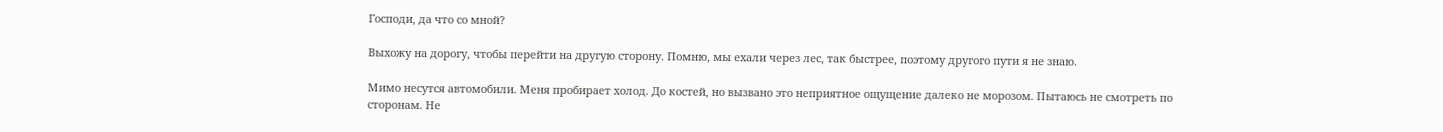Господи, да что со мной?

Выхожу на дорогу, чтобы перейти на другую сторону. Помню, мы ехали через лес, так быстрее, поэтому другого пути я не знаю.

Мимо несутся автомобили. Меня пробирает холод. До костей, но вызвано это неприятное ощущение далеко не морозом. Пытаюсь не смотреть по сторонам. Не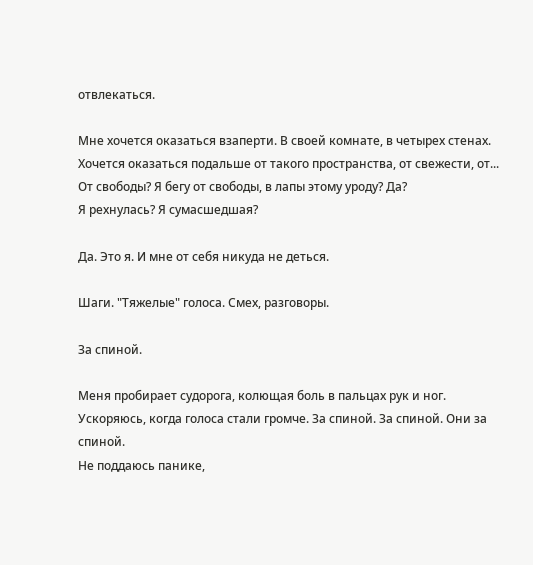отвлекаться.

Мне хочется оказаться взаперти. В своей комнате, в четырех стенах. Хочется оказаться подальше от такого пространства, от свежести, от... От свободы? Я бегу от свободы, в лапы этому уроду? Да?
Я рехнулась? Я сумасшедшая?

Да. Это я. И мне от себя никуда не деться.

Шаги. "Тяжелые" голоса. Смех, разговоры.

За спиной.

Меня пробирает судорога, колющая боль в пальцах рук и ног. Ускоряюсь, когда голоса стали громче. За спиной. За спиной. Они за спиной.
Не поддаюсь панике,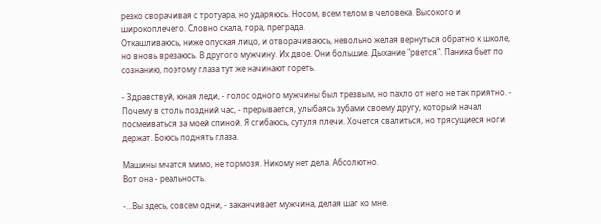резко сворачивая с тротуара, но ударяюсь. Носом, всем телом в человека. Высокого и широкоплечего. Словно скала, гора, преграда.
Откашливаюсь, ниже опуская лицо, и отворачиваюсь, невольно желая вернуться обратно к школе, но вновь врезаюсь. В другого мужчину. Их двое. Они большие. Дыхание "рвется". Паника бьет по сознанию, поэтому глаза тут же начинают гореть.

- Здравствуй, юная леди, - голос одного мужчины был трезвым, но пахло от него не так приятно. - Почему в столь поздний час, - прерывается, улыбаясь зубами своему другу, который начал посмеиваться за моей спиной. Я сгибаюсь, сутуля плечи. Хочется свалиться, но трясущиеся ноги держат. Боюсь поднять глаза.

Машины мчатся мимо, не тормозя. Никому нет дела. Абсолютно.
Вот она - реальность.

-...Вы здесь, совсем одни, - заканчивает мужчина, делая шаг ко мне.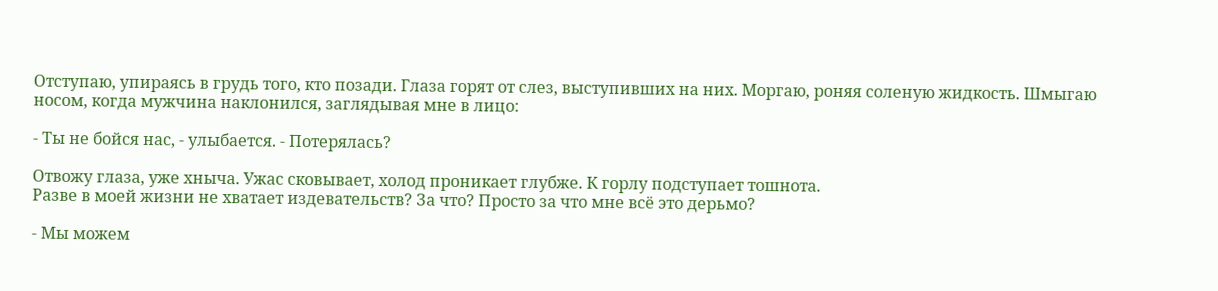Отступаю, упираясь в грудь того, кто позади. Глаза горят от слез, выступивших на них. Моргаю, роняя соленую жидкость. Шмыгаю носом, когда мужчина наклонился, заглядывая мне в лицо:

- Ты не бойся нас, - улыбается. - Потерялась?

Отвожу глаза, уже хныча. Ужас сковывает, холод проникает глубже. К горлу подступает тошнота.
Разве в моей жизни не хватает издевательств? За что? Просто за что мне всё это дерьмо?

- Мы можем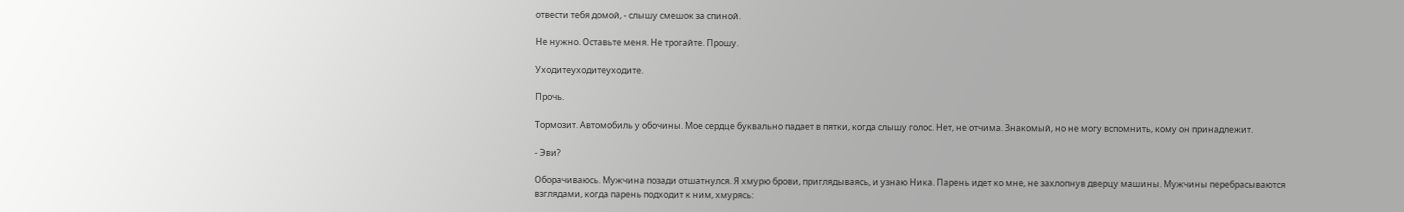отвести тебя домой, - слышу смешок за спиной.

Не нужно. Оставьте меня. Не трогайте. Прошу.

Уходитеуходитеуходите.

Прочь.

Тормозит. Автомобиль у обочины. Мое сердце буквально падает в пятки, когда слышу голос. Нет, не отчима. Знакомый, но не могу вспомнить, кому он принадлежит.

- Эви?

Оборачиваюсь. Мужчина позади отшатнулся. Я хмурю брови, приглядываясь, и узнаю Ника. Парень идет ко мне, не захлопнув дверцу машины. Мужчины перебрасываются взглядами, когда парень подходит к ним, хмурясь: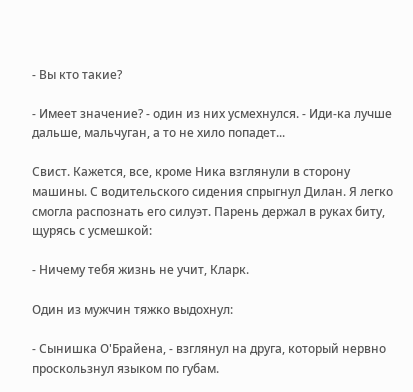- Вы кто такие?

- Имеет значение? - один из них усмехнулся. - Иди-ка лучше дальше, мальчуган, а то не хило попадет...

Свист. Кажется, все, кроме Ника взглянули в сторону машины. С водительского сидения спрыгнул Дилан. Я легко смогла распознать его силуэт. Парень держал в руках биту, щурясь с усмешкой:

- Ничему тебя жизнь не учит, Кларк.

Один из мужчин тяжко выдохнул:

- Сынишка О'Брайена, - взглянул на друга, который нервно проскользнул языком по губам.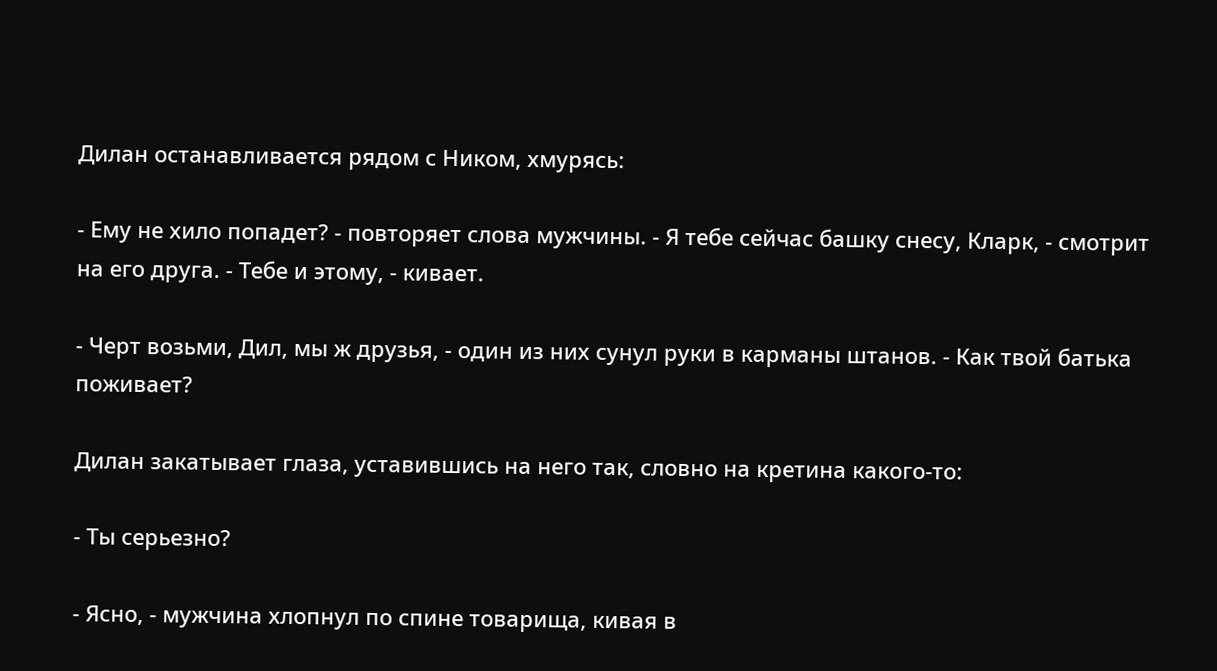Дилан останавливается рядом с Ником, хмурясь:

- Ему не хило попадет? - повторяет слова мужчины. - Я тебе сейчас башку снесу, Кларк, - смотрит на его друга. - Тебе и этому, - кивает.

- Черт возьми, Дил, мы ж друзья, - один из них сунул руки в карманы штанов. - Как твой батька поживает?

Дилан закатывает глаза, уставившись на него так, словно на кретина какого-то:

- Ты серьезно?

- Ясно, - мужчина хлопнул по спине товарища, кивая в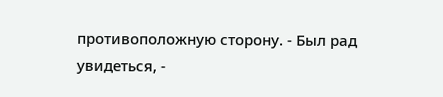противоположную сторону. - Был рад увидеться, -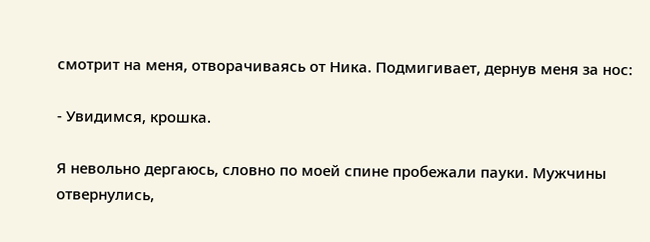смотрит на меня, отворачиваясь от Ника. Подмигивает, дернув меня за нос:

- Увидимся, крошка.

Я невольно дергаюсь, словно по моей спине пробежали пауки. Мужчины отвернулись,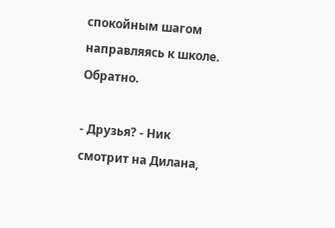спокойным шагом направляясь к школе. Обратно.

- Друзья? - Ник смотрит на Дилана,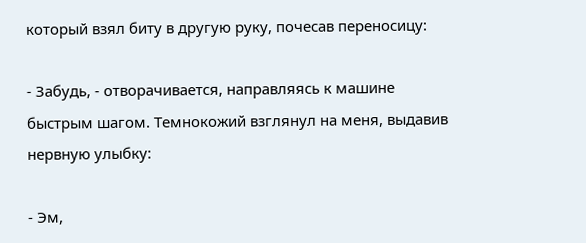который взял биту в другую руку, почесав переносицу:

- Забудь, - отворачивается, направляясь к машине быстрым шагом. Темнокожий взглянул на меня, выдавив нервную улыбку:

- Эм,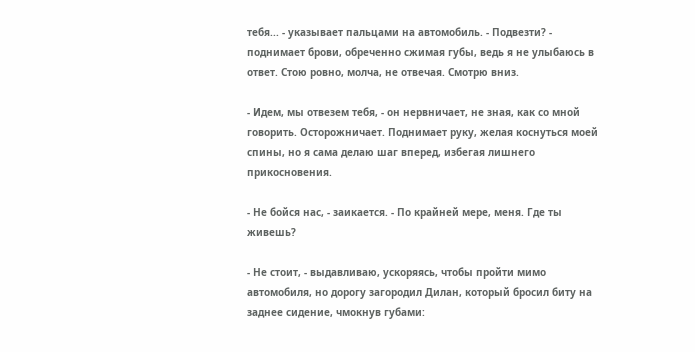тебя... - указывает пальцами на автомобиль. - Подвезти? - поднимает брови, обреченно сжимая губы, ведь я не улыбаюсь в ответ. Стою ровно, молча, не отвечая. Смотрю вниз.

- Идем, мы отвезем тебя, - он нервничает, не зная, как со мной говорить. Осторожничает. Поднимает руку, желая коснуться моей спины, но я сама делаю шаг вперед, избегая лишнего прикосновения.

- Не бойся нас, - заикается. - По крайней мере, меня. Где ты живешь?

- Не стоит, - выдавливаю, ускоряясь, чтобы пройти мимо автомобиля, но дорогу загородил Дилан, который бросил биту на заднее сидение, чмокнув губами: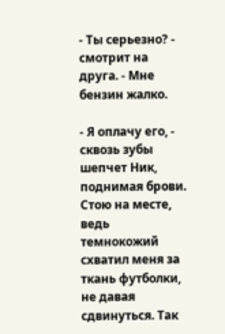- Ты серьезно? - смотрит на друга. - Мне бензин жалко.

- Я оплачу его, - сквозь зубы шепчет Ник, поднимая брови. Стою на месте, ведь темнокожий схватил меня за ткань футболки, не давая сдвинуться. Так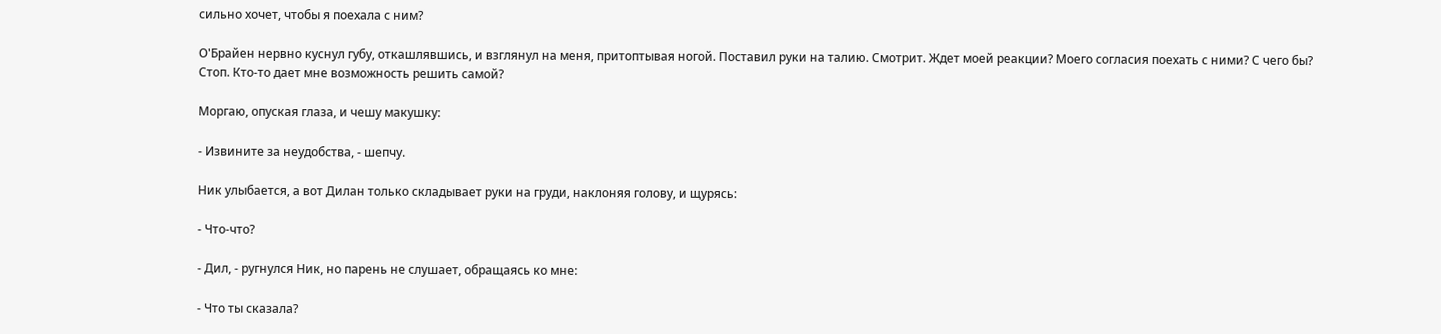сильно хочет, чтобы я поехала с ним?

О'Брайен нервно куснул губу, откашлявшись, и взглянул на меня, притоптывая ногой. Поставил руки на талию. Смотрит. Ждет моей реакции? Моего согласия поехать с ними? С чего бы? Стоп. Кто-то дает мне возможность решить самой?

Моргаю, опуская глаза, и чешу макушку:

- Извините за неудобства, - шепчу.

Ник улыбается, а вот Дилан только складывает руки на груди, наклоняя голову, и щурясь:

- Что-что?

- Дил, - ругнулся Ник, но парень не слушает, обращаясь ко мне:

- Что ты сказала?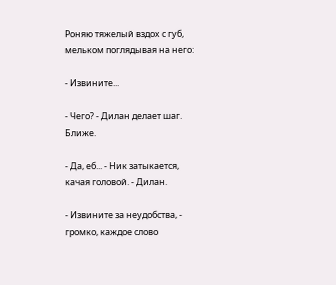Роняю тяжелый вздох с губ, мельком поглядывая на него:

- Извините...

- Чего? - Дилан делает шаг. Ближе.

- Да, еб... - Ник затыкается, качая головой. - Дилан.

- Извините за неудобства, - громко, каждое слово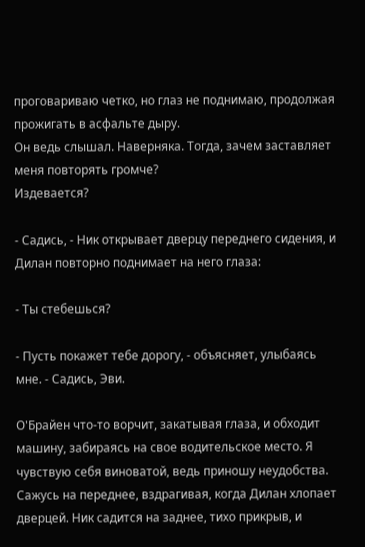проговариваю четко, но глаз не поднимаю, продолжая прожигать в асфальте дыру.
Он ведь слышал. Наверняка. Тогда, зачем заставляет меня повторять громче?
Издевается?

- Садись, - Ник открывает дверцу переднего сидения, и Дилан повторно поднимает на него глаза:

- Ты стебешься?

- Пусть покажет тебе дорогу, - объясняет, улыбаясь мне. - Садись, Эви.

О'Брайен что-то ворчит, закатывая глаза, и обходит машину, забираясь на свое водительское место. Я чувствую себя виноватой, ведь приношу неудобства. Сажусь на переднее, вздрагивая, когда Дилан хлопает дверцей. Ник садится на заднее, тихо прикрыв, и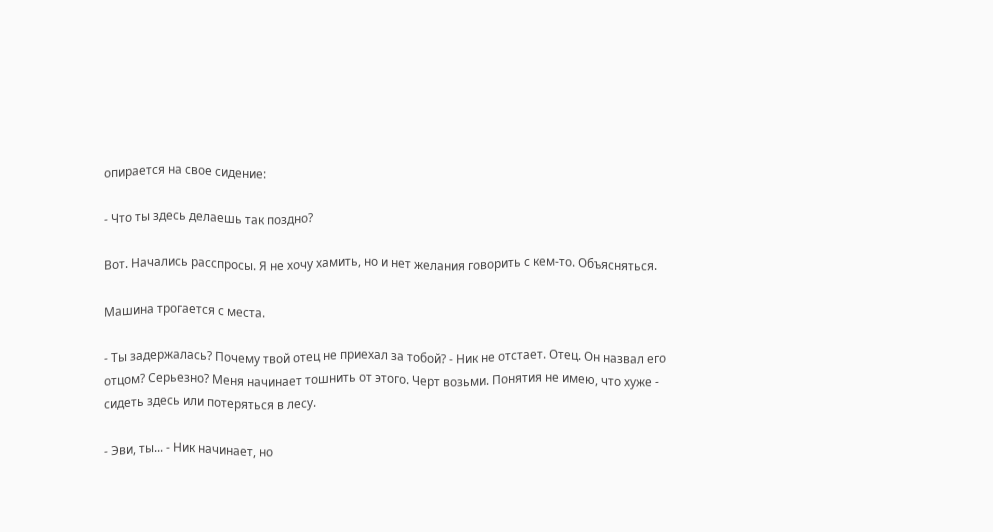опирается на свое сидение:

- Что ты здесь делаешь так поздно?

Вот. Начались расспросы. Я не хочу хамить, но и нет желания говорить с кем-то. Объясняться.

Машина трогается с места.

- Ты задержалась? Почему твой отец не приехал за тобой? - Ник не отстает. Отец. Он назвал его отцом? Серьезно? Меня начинает тошнить от этого. Черт возьми. Понятия не имею, что хуже - сидеть здесь или потеряться в лесу.

- Эви, ты... - Ник начинает, но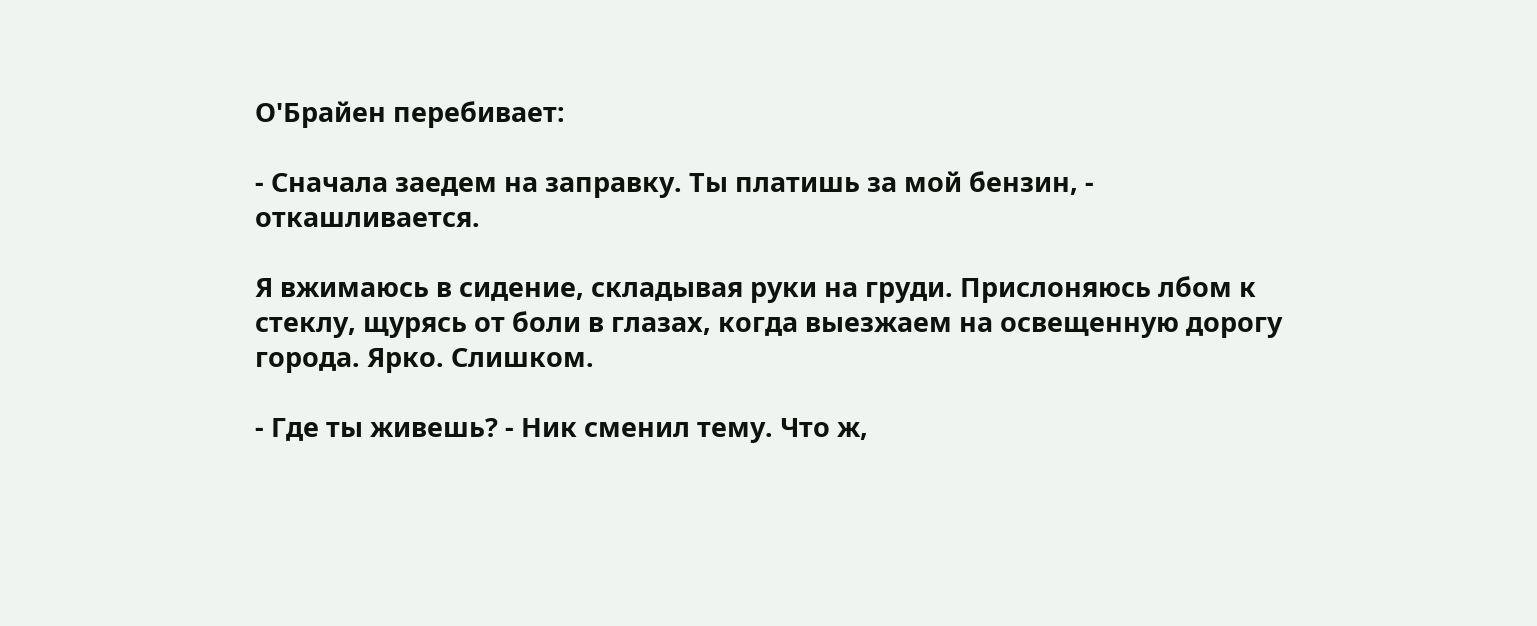О'Брайен перебивает:

- Сначала заедем на заправку. Ты платишь за мой бензин, - откашливается.

Я вжимаюсь в сидение, складывая руки на груди. Прислоняюсь лбом к стеклу, щурясь от боли в глазах, когда выезжаем на освещенную дорогу города. Ярко. Слишком.

- Где ты живешь? - Ник сменил тему. Что ж,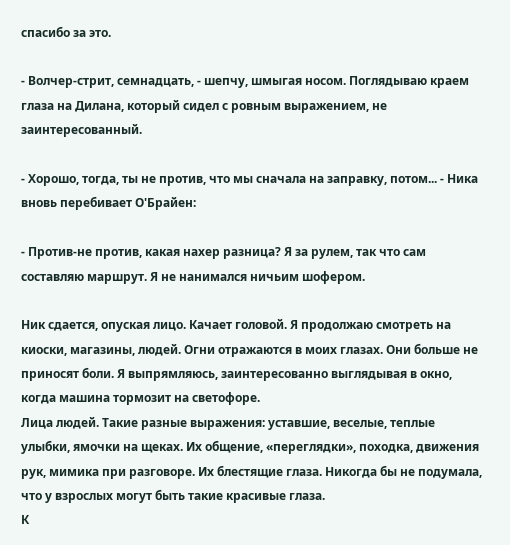спасибо за это.

- Волчер-стрит, семнадцать, - шепчу, шмыгая носом. Поглядываю краем глаза на Дилана, который сидел с ровным выражением, не заинтересованный.

- Хорошо, тогда, ты не против, что мы сначала на заправку, потом... - Ника вновь перебивает О'Брайен:

- Против-не против, какая нахер разница? Я за рулем, так что сам составляю маршрут. Я не нанимался ничьим шофером.

Ник сдается, опуская лицо. Качает головой. Я продолжаю смотреть на киоски, магазины, людей. Огни отражаются в моих глазах. Они больше не приносят боли. Я выпрямляюсь, заинтересованно выглядывая в окно, когда машина тормозит на светофоре.
Лица людей. Такие разные выражения: уставшие, веселые, теплые улыбки, ямочки на щеках. Их общение, «переглядки», походка, движения рук, мимика при разговоре. Их блестящие глаза. Никогда бы не подумала, что у взрослых могут быть такие красивые глаза.
К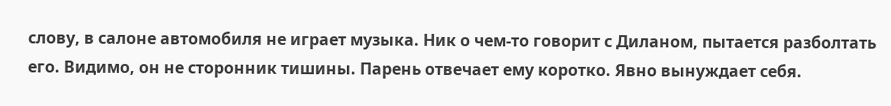слову, в салоне автомобиля не играет музыка. Ник о чем-то говорит с Диланом, пытается разболтать его. Видимо, он не сторонник тишины. Парень отвечает ему коротко. Явно вынуждает себя.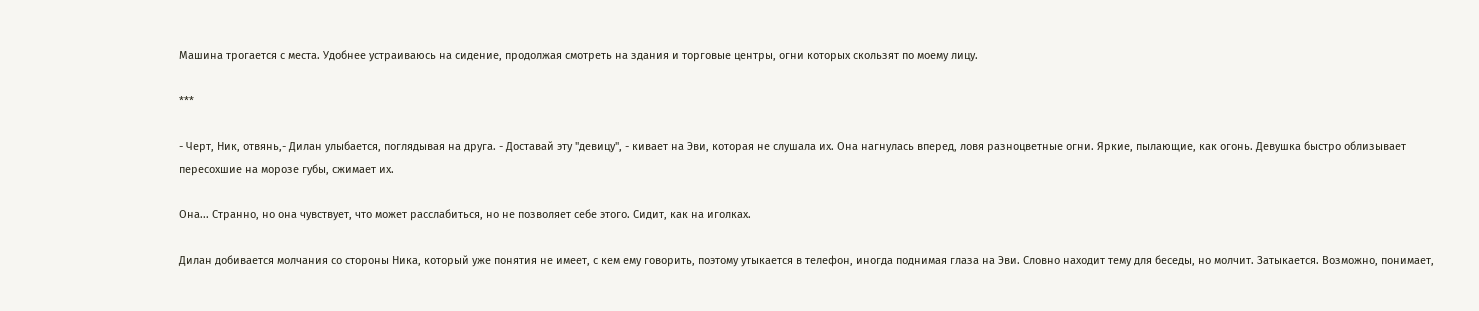Машина трогается с места. Удобнее устраиваюсь на сидение, продолжая смотреть на здания и торговые центры, огни которых скользят по моему лицу.

***

- Черт, Ник, отвянь,- Дилан улыбается, поглядывая на друга. - Доставай эту "девицу", - кивает на Эви, которая не слушала их. Она нагнулась вперед, ловя разноцветные огни. Яркие, пылающие, как огонь. Девушка быстро облизывает пересохшие на морозе губы, сжимает их.

Она... Странно, но она чувствует, что может расслабиться, но не позволяет себе этого. Сидит, как на иголках.

Дилан добивается молчания со стороны Ника, который уже понятия не имеет, с кем ему говорить, поэтому утыкается в телефон, иногда поднимая глаза на Эви. Словно находит тему для беседы, но молчит. Затыкается. Возможно, понимает,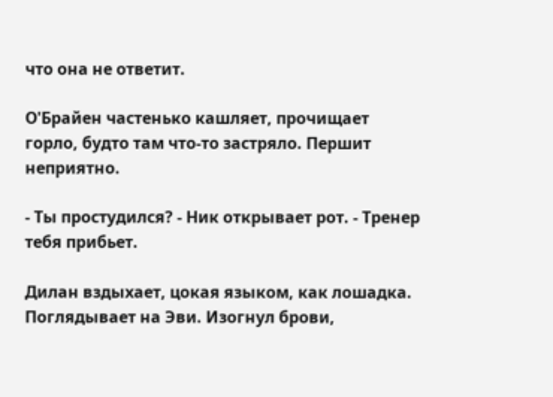что она не ответит.

О'Брайен частенько кашляет, прочищает горло, будто там что-то застряло. Першит неприятно.

- Ты простудился? - Ник открывает рот. - Тренер тебя прибьет.

Дилан вздыхает, цокая языком, как лошадка. Поглядывает на Эви. Изогнул брови,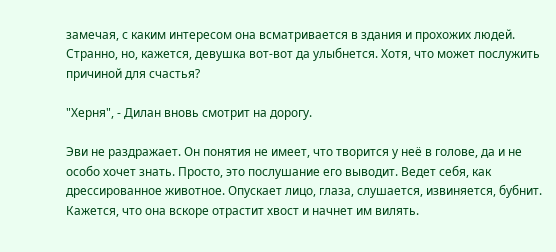замечая, с каким интересом она всматривается в здания и прохожих людей. Странно, но, кажется, девушка вот-вот да улыбнется. Хотя, что может послужить причиной для счастья?

"Херня", - Дилан вновь смотрит на дорогу.

Эви не раздражает. Он понятия не имеет, что творится у неё в голове, да и не особо хочет знать. Просто, это послушание его выводит. Ведет себя, как дрессированное животное. Опускает лицо, глаза, слушается, извиняется, бубнит. Кажется, что она вскоре отрастит хвост и начнет им вилять.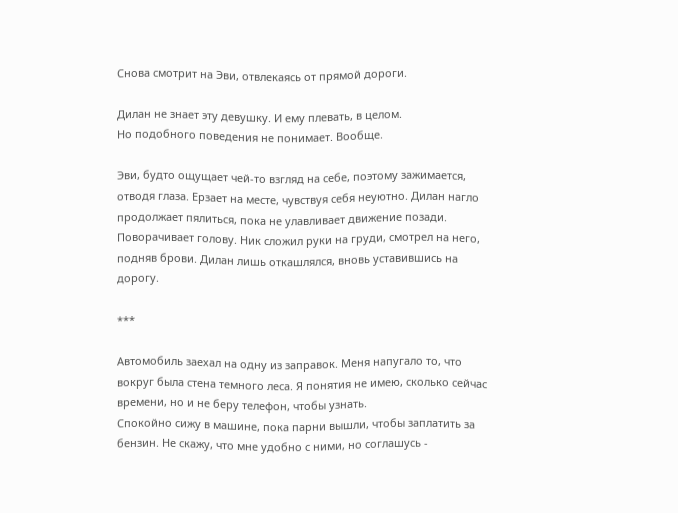Снова смотрит на Эви, отвлекаясь от прямой дороги.

Дилан не знает эту девушку. И ему плевать, в целом.
Но подобного поведения не понимает. Вообще.

Эви, будто ощущает чей-то взгляд на себе, поэтому зажимается, отводя глаза. Ерзает на месте, чувствуя себя неуютно. Дилан нагло продолжает пялиться, пока не улавливает движение позади. Поворачивает голову. Ник сложил руки на груди, смотрел на него, подняв брови. Дилан лишь откашлялся, вновь уставившись на дорогу.

***

Автомобиль заехал на одну из заправок. Меня напугало то, что вокруг была стена темного леса. Я понятия не имею, сколько сейчас времени, но и не беру телефон, чтобы узнать.
Спокойно сижу в машине, пока парни вышли, чтобы заплатить за бензин. Не скажу, что мне удобно с ними, но соглашусь -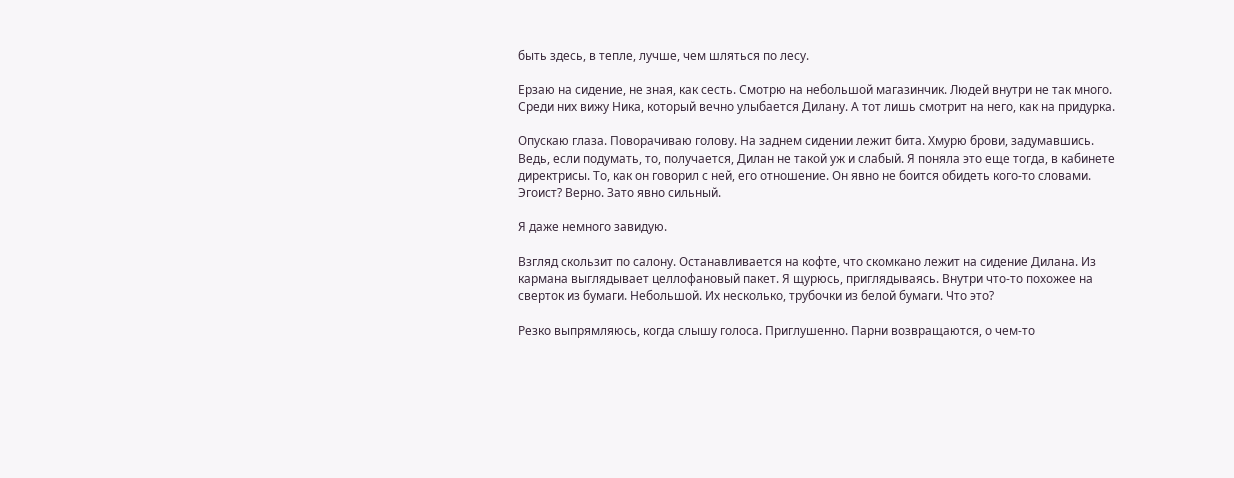быть здесь, в тепле, лучше, чем шляться по лесу.

Ерзаю на сидение, не зная, как сесть. Смотрю на небольшой магазинчик. Людей внутри не так много. Среди них вижу Ника, который вечно улыбается Дилану. А тот лишь смотрит на него, как на придурка.

Опускаю глаза. Поворачиваю голову. На заднем сидении лежит бита. Хмурю брови, задумавшись. Ведь, если подумать, то, получается, Дилан не такой уж и слабый. Я поняла это еще тогда, в кабинете директрисы. То, как он говорил с ней, его отношение. Он явно не боится обидеть кого-то словами. Эгоист? Верно. Зато явно сильный.

Я даже немного завидую.

Взгляд скользит по салону. Останавливается на кофте, что скомкано лежит на сидение Дилана. Из кармана выглядывает целлофановый пакет. Я щурюсь, приглядываясь. Внутри что-то похожее на сверток из бумаги. Небольшой. Их несколько, трубочки из белой бумаги. Что это?

Резко выпрямляюсь, когда слышу голоса. Приглушенно. Парни возвращаются, о чем-то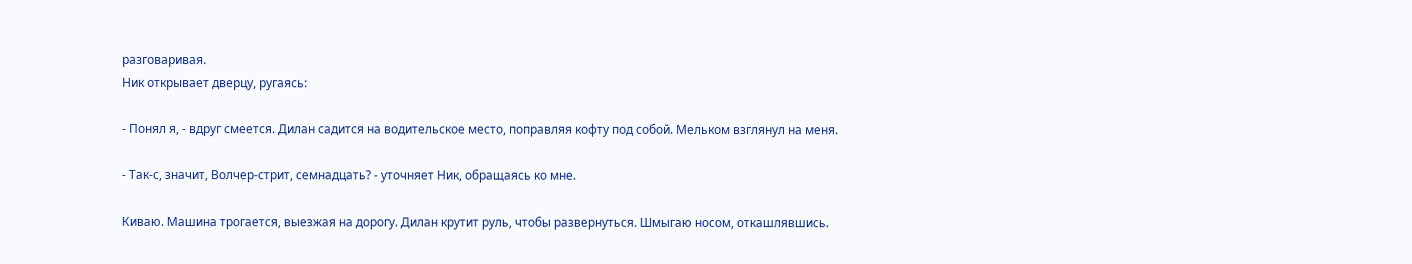разговаривая.
Ник открывает дверцу, ругаясь:

- Понял я, - вдруг смеется. Дилан садится на водительское место, поправляя кофту под собой. Мельком взглянул на меня.

- Так-с, значит, Волчер-стрит, семнадцать? - уточняет Ник, обращаясь ко мне.

Киваю. Машина трогается, выезжая на дорогу. Дилан крутит руль, чтобы развернуться. Шмыгаю носом, откашлявшись.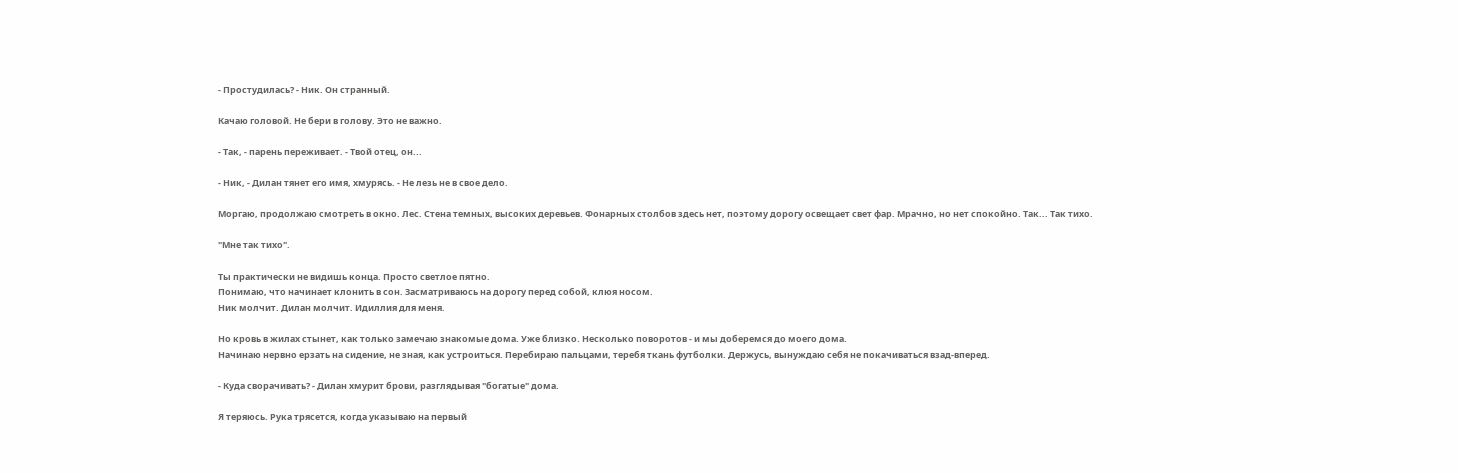- Простудилась? - Ник. Он странный.

Качаю головой. Не бери в голову. Это не важно.

- Так, - парень переживает. - Твой отец, он...

- Ник, - Дилан тянет его имя, хмурясь. - Не лезь не в свое дело.

Моргаю, продолжаю смотреть в окно. Лес. Стена темных, высоких деревьев. Фонарных столбов здесь нет, поэтому дорогу освещает свет фар. Мрачно, но нет спокойно. Так... Так тихо.

"Мне так тихо".

Ты практически не видишь конца. Просто светлое пятно.
Понимаю, что начинает клонить в сон. Засматриваюсь на дорогу перед собой, клюя носом.
Ник молчит. Дилан молчит. Идиллия для меня.

Но кровь в жилах стынет, как только замечаю знакомые дома. Уже близко. Несколько поворотов - и мы доберемся до моего дома.
Начинаю нервно ерзать на сидение, не зная, как устроиться. Перебираю пальцами, теребя ткань футболки. Держусь, вынуждаю себя не покачиваться взад-вперед.

- Куда сворачивать? - Дилан хмурит брови, разглядывая "богатые" дома.

Я теряюсь. Рука трясется, когда указываю на первый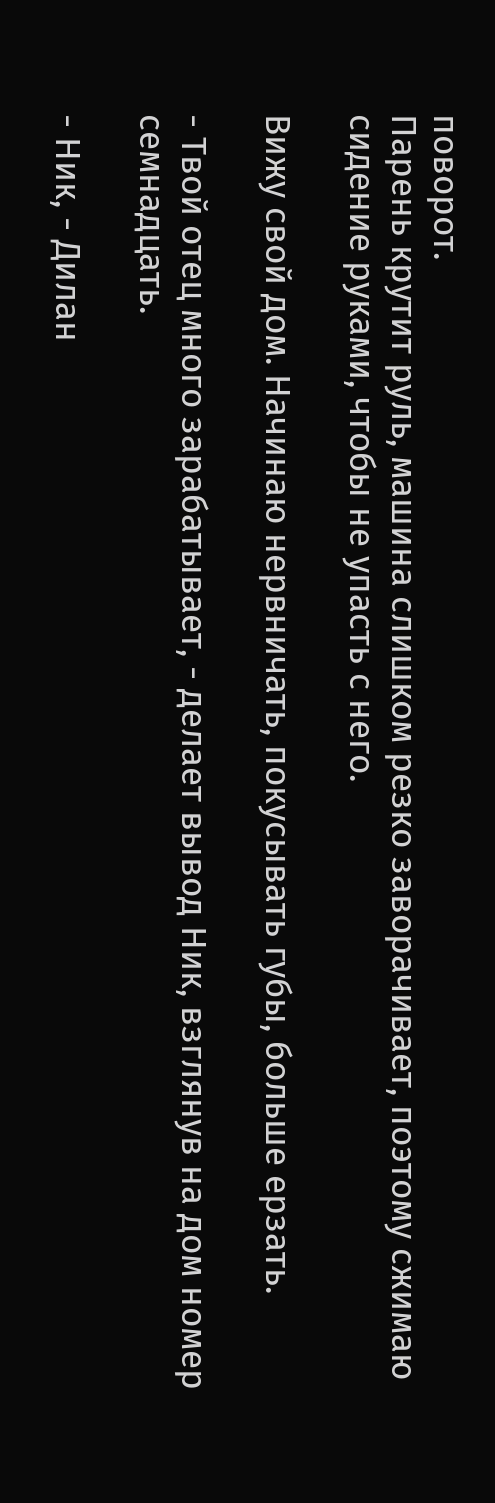поворот.
Парень крутит руль, машина слишком резко заворачивает, поэтому сжимаю сидение руками, чтобы не упасть с него.

Вижу свой дом. Начинаю нервничать, покусывать губы, больше ерзать.

- Твой отец много зарабатывает, - делает вывод Ник, взглянув на дом номер семнадцать.

- Ник, - Дилан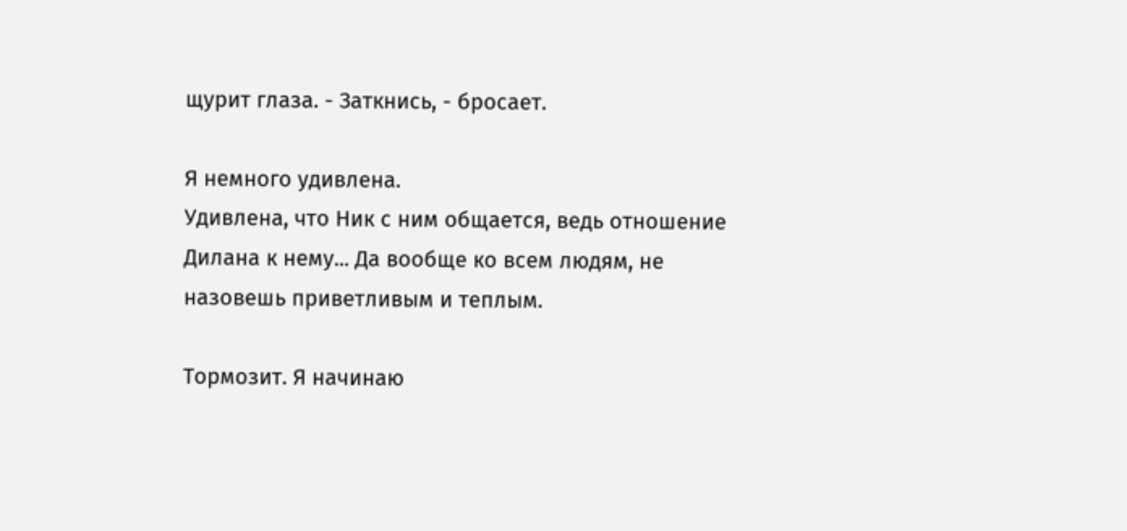щурит глаза. - Заткнись, - бросает.

Я немного удивлена.
Удивлена, что Ник с ним общается, ведь отношение Дилана к нему... Да вообще ко всем людям, не назовешь приветливым и теплым.

Тормозит. Я начинаю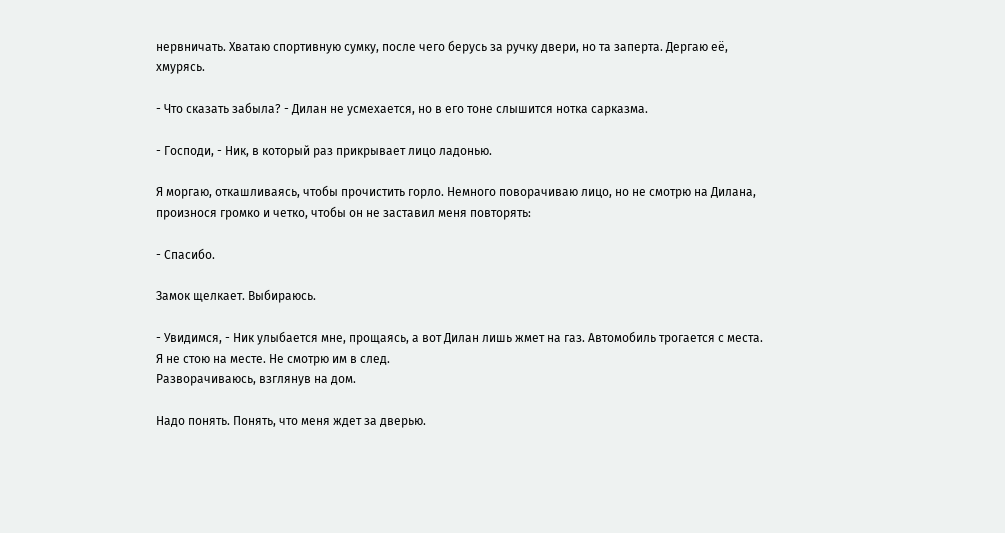нервничать. Хватаю спортивную сумку, после чего берусь за ручку двери, но та заперта. Дергаю её, хмурясь.

- Что сказать забыла? - Дилан не усмехается, но в его тоне слышится нотка сарказма.

- Господи, - Ник, в который раз прикрывает лицо ладонью.

Я моргаю, откашливаясь, чтобы прочистить горло. Немного поворачиваю лицо, но не смотрю на Дилана, произнося громко и четко, чтобы он не заставил меня повторять:

- Спасибо.

Замок щелкает. Выбираюсь.

- Увидимся, - Ник улыбается мне, прощаясь, а вот Дилан лишь жмет на газ. Автомобиль трогается с места. Я не стою на месте. Не смотрю им в след.
Разворачиваюсь, взглянув на дом.

Надо понять. Понять, что меня ждет за дверью.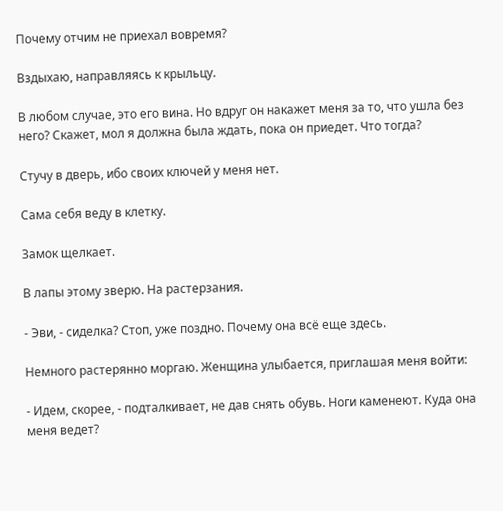Почему отчим не приехал вовремя?

Вздыхаю, направляясь к крыльцу.

В любом случае, это его вина. Но вдруг он накажет меня за то, что ушла без него? Скажет, мол я должна была ждать, пока он приедет. Что тогда?

Стучу в дверь, ибо своих ключей у меня нет.

Сама себя веду в клетку.

Замок щелкает.

В лапы этому зверю. На растерзания.

- Эви, - сиделка? Стоп, уже поздно. Почему она всё еще здесь.

Немного растерянно моргаю. Женщина улыбается, приглашая меня войти:

- Идем, скорее, - подталкивает, не дав снять обувь. Ноги каменеют. Куда она меня ведет?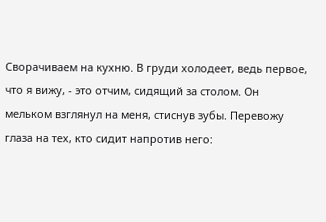Сворачиваем на кухню. В груди холодеет, ведь первое, что я вижу, - это отчим, сидящий за столом. Он мельком взглянул на меня, стиснув зубы. Перевожу глаза на тех, кто сидит напротив него: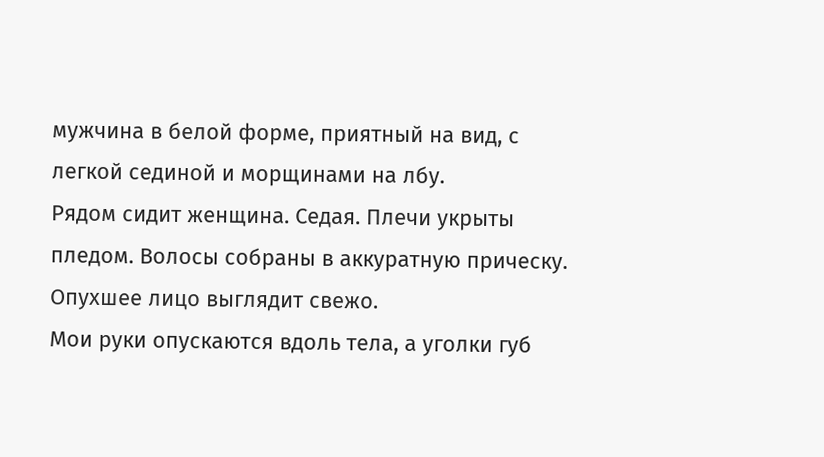мужчина в белой форме, приятный на вид, с легкой сединой и морщинами на лбу.
Рядом сидит женщина. Седая. Плечи укрыты пледом. Волосы собраны в аккуратную прическу. Опухшее лицо выглядит свежо.
Мои руки опускаются вдоль тела, а уголки губ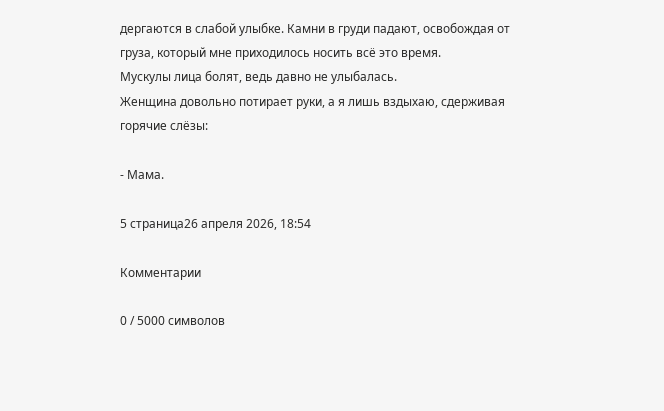дергаются в слабой улыбке. Камни в груди падают, освобождая от груза, который мне приходилось носить всё это время.
Мускулы лица болят, ведь давно не улыбалась.
Женщина довольно потирает руки, а я лишь вздыхаю, сдерживая горячие слёзы:

- Мама.

5 страница26 апреля 2026, 18:54

Комментарии

0 / 5000 символов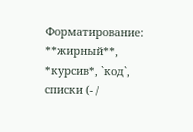Форматирование: **жирный**, *курсив*, `код`, списки (- /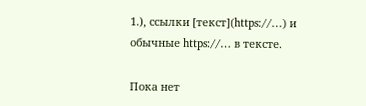1.), ссылки [текст](https://…) и обычные https://… в тексте.

Пока нет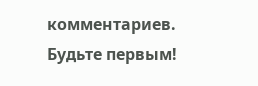комментариев. Будьте первым!